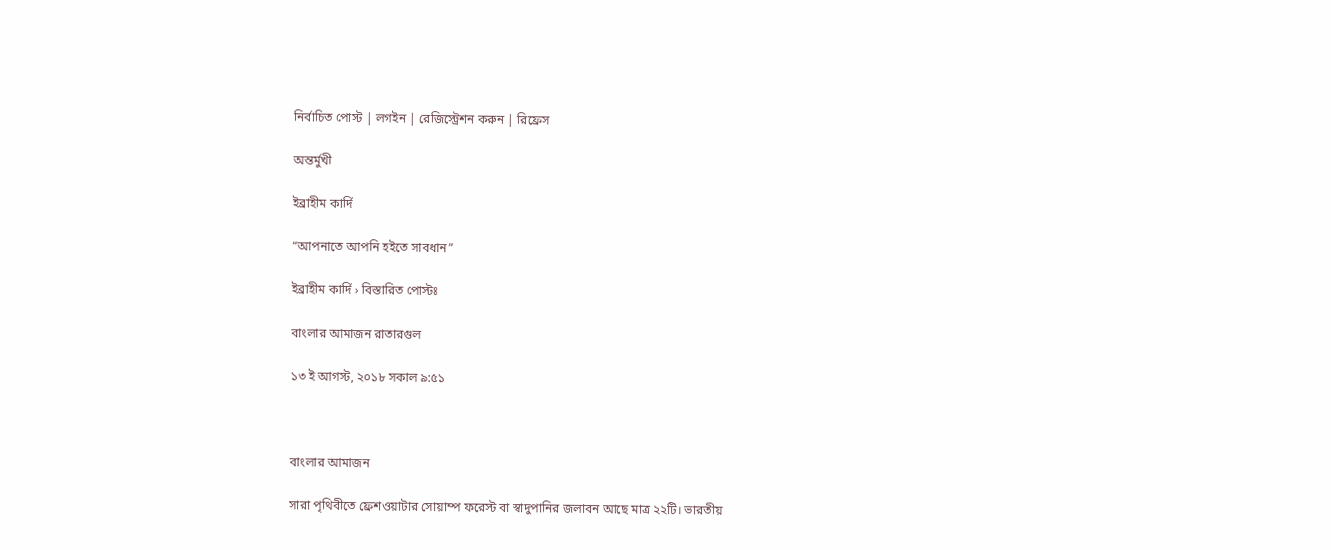নির্বাচিত পোস্ট | লগইন | রেজিস্ট্রেশন করুন | রিফ্রেস

অন্তর্মুখী

ইব্রাহীম কার্দি

“আপনাতে আপনি হইতে সাবধান”

ইব্রাহীম কার্দি › বিস্তারিত পোস্টঃ

বাংলার আমাজন রাতারগুল

১৩ ই আগস্ট, ২০১৮ সকাল ৯:৫১



বাংলার আমাজন

সারা পৃথিবীতে ফ্রেশওয়াটার সোয়াম্প ফরেস্ট বা স্বাদুপানির জলাবন আছে মাত্র ২২টি। ভারতীয়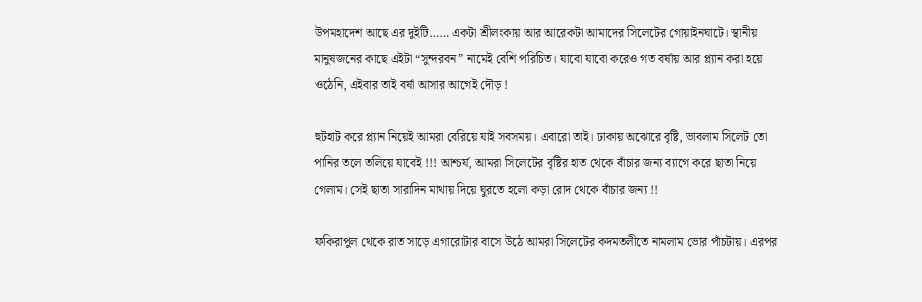উপমহাদেশ আছে এর দুইটি…… একটা শ্রীলংকায় আর আরেকটা আমাদের সিলেটের গোয়াইনঘাটে। স্থানীয় মানুষজনের কাছে এইটা “সুন্দরবন” নামেই বেশি পরিচিত। যাবো যাবো করেও গত বর্ষায় আর প্ল্যান করা হয়ে ওঠেনি, এইবার তাই বর্ষা আসার আগেই দৌড় !

হুটহাট করে প্ল্যান নিয়েই আমরা বেরিয়ে যাই সবসময়। এবারো তাই। ঢাকায় অঝোরে বৃষ্টি, ভাবলাম সিলেট তো পানির তলে তলিয়ে যাবেই !!! আশ্চর্য, আমরা সিলেটের বৃষ্টির হাত থেকে বাঁচার জন্য ব্যাগে করে ছাতা নিয়ে গেলাম। সেই ছাতা সারাদিন মাথায় দিয়ে ঘুরতে হলো কড়া রোদ থেকে বাঁচার জন্য !!

ফকিরাপুল থেকে রাত সাড়ে এগারোটার বাসে উঠে আমরা সিলেটের কদমতলীতে নামলাম ভোর পাঁচটায়। এরপর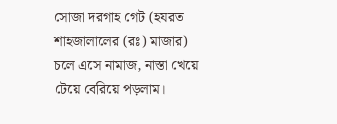সোজা দরগাহ গেট (হযরত শাহজালালের (রঃ) মাজার) চলে এসে নামাজ, নাস্তা খেয়ে টেয়ে বেরিয়ে পড়লাম।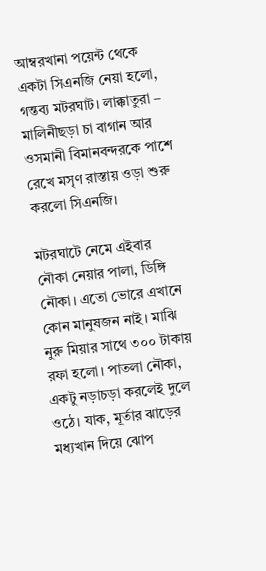আম্বরখানা পয়েন্ট থেকে একটা সিএনজি নেয়া হলো, গন্তব্য মটরঘাট। লাক্কাতুরা – মালিনীছড়া চা বাগান আর ওসমানী বিমানবন্দরকে পাশে রেখে মসৃণ রাস্তায় ওড়া শুরু করলো সিএনজি।

মটরঘাটে নেমে এইবার নৌকা নেয়ার পালা, ডিঙ্গি নৌকা। এতো ভোরে এখানে কোন মানুষজন নাই। মাঝি নুরু মিয়ার সাথে ৩০০ টাকায় রফা হলো। পাতলা নৌকা, একটু নড়াচড়া করলেই দুলে ওঠে। যাক, মূর্তার ঝাড়ের মধ্যখান দিয়ে ঝোপ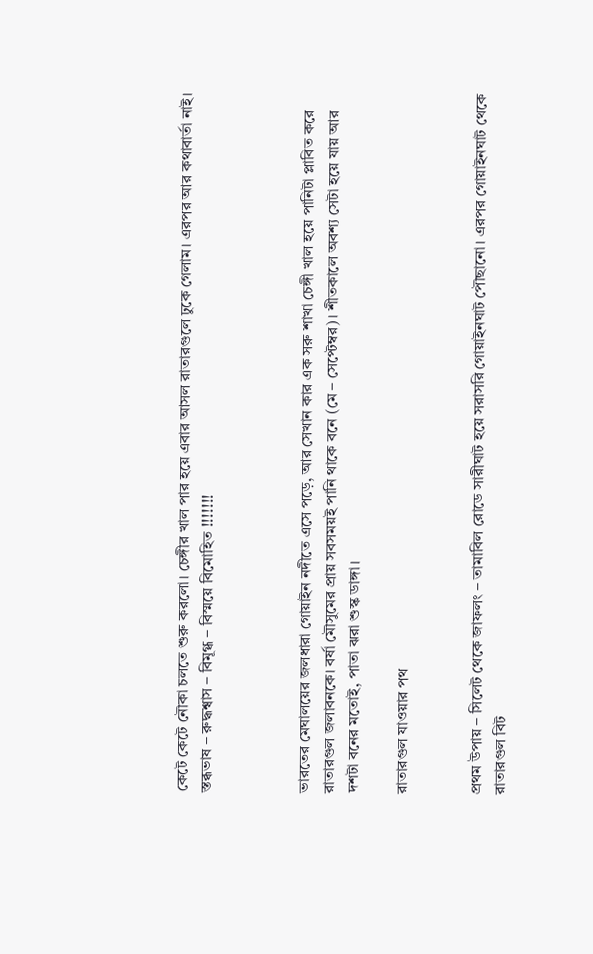কেটে কেটে নৌকা চলতে শুরু করলো। চেঙ্গীর খাল পার হয়ে এবার আসল রাতারগুলে ঢুকে গেলাম। এরপর আর কথাবার্তা নাই। স্তব্ধভাষ – রুদ্ধশ্বাস – বিমূগ্ধ – বিস্ময়ে বিমোহিত !!!!!!!



ভারতের মেঘালয়ের জলধারা গোয়াইন নদীতে এসে পড়ে, আর সেখান কার এক সরু শাখা চেঙ্গী খাল হয়ে পানিটা প্লাবিত করে রাতারগুল জলাবনকে। বর্ষা মৌসুমের প্রায় সবসময়ই পানি থাকে বনে (মে – সেপ্টেম্বর)। শীতকালে অবশ্য সেটা হয়ে যায় আর দশটা বনের মতোই, পাতা ঝরা শুস্ক ডাঙ্গা।

রাতারগুল যাওয়ার পথ


প্রথম উপায় – সিলেট থেকে জাফলং – তামাবিল রোডে সারীঘাট হয়ে সরাসরি গোয়াইনঘাট পৌছানো। এরপর গোয়াইনঘাট থেকে রাতারগুল বিট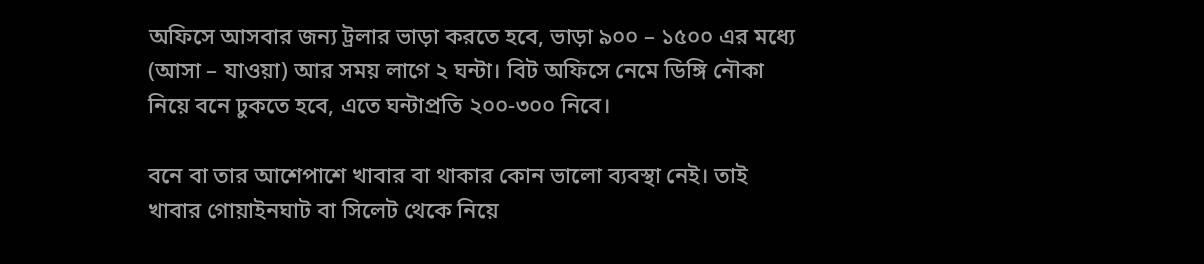অফিসে আসবার জন্য ট্রলার ভাড়া করতে হবে, ভাড়া ৯০০ – ১৫০০ এর মধ্যে (আসা – যাওয়া) আর সময় লাগে ২ ঘন্টা। বিট অফিসে নেমে ডিঙ্গি নৌকা নিয়ে বনে ঢুকতে হবে, এতে ঘন্টাপ্রতি ২০০-৩০০ নিবে।

বনে বা তার আশেপাশে খাবার বা থাকার কোন ভালো ব্যবস্থা নেই। তাই খাবার গোয়াইনঘাট বা সিলেট থেকে নিয়ে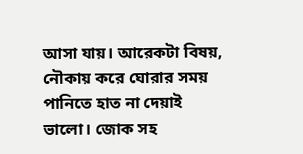আসা যায়। আরেকটা বিষয়, নৌকায় করে ঘোরার সময় পানিতে হাত না দেয়াই ভালো। জোক সহ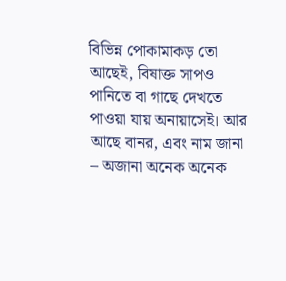বিভিন্ন পোকামাকড় তো আছেই, বিষাক্ত সাপও পানিতে বা গাছে দেখতে পাওয়া যায় অনায়াসেই। আর আছে বানর, এবং নাম জানা – অজানা অনেক অনেক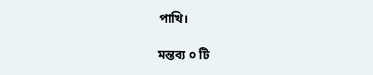পাখি।

মন্তব্য ০ টি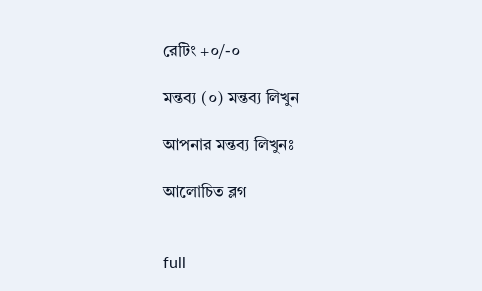রেটিং +০/-০

মন্তব্য (০) মন্তব্য লিখুন

আপনার মন্তব্য লিখুনঃ

আলোচিত ব্লগ


full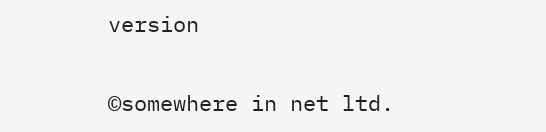version

©somewhere in net ltd.